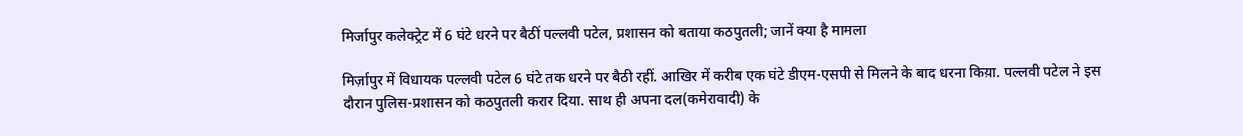मिर्जापुर कलेक्ट्रेट में 6 घंटे धरने पर बैठीं पल्लवी पटेल, प्रशासन को बताया कठपुतली; जानें क्या है मामला

मिर्ज़ापुर में विधायक पल्लवी पटेल 6 घंटे तक धरने पर बैठी रहीं. आखिर में करीब एक घंटे डीएम-एसपी से मिलने के बाद धरना किय़ा. पल्लवी पटेल ने इस दौरान पुलिस-प्रशासन को कठपुतली करार दिया. साथ ही अपना दल(कमेरावादी) के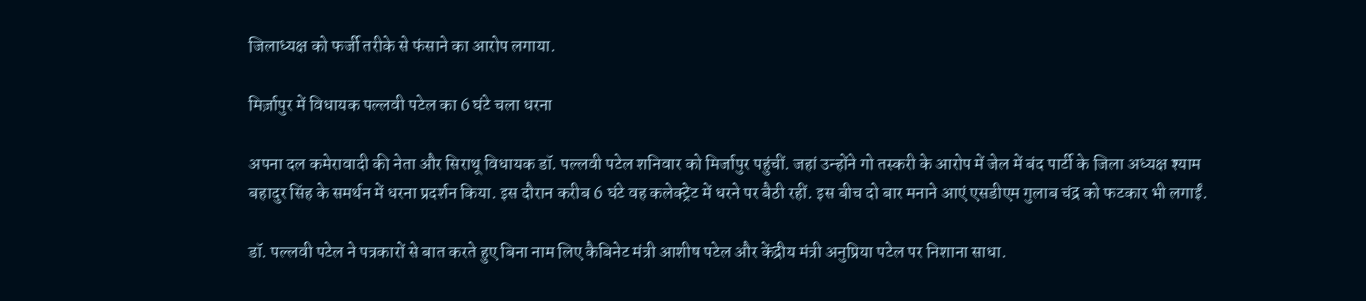जिलाध्यक्ष को फर्जी तरीके से फंसाने का आरोप लगाया.

मिर्ज़ापुर में विधायक पल्लवी पटेल का 6 घंटे चला धरना

अपना दल कमेरावादी की नेता और सिराथू विधायक डॉ. पल्लवी पटेल शनिवार को मिर्जापुर पहुंचीं. जहां उन्होंने गो तस्करी के आरोप में जेल में बंद पार्टी के जिला अध्यक्ष श्याम बहादुर सिंह के समर्थन में धरना प्रदर्शन किया. इस दौरान करीब 6 घंटे वह कलेक्ट्रेट में धरने पर बैठी रहीं. इस बीच दो बार मनाने आएं एसडीएम गुलाब चंद्र को फटकार भी लगाईं.

डॉ. पल्लवी पटेल ने पत्रकारों से बात करते हुए बिना नाम लिए कैबिनेट मंत्री आशीष पटेल और केंद्रीय मंत्री अनुप्रिया पटेल पर निशाना साधा.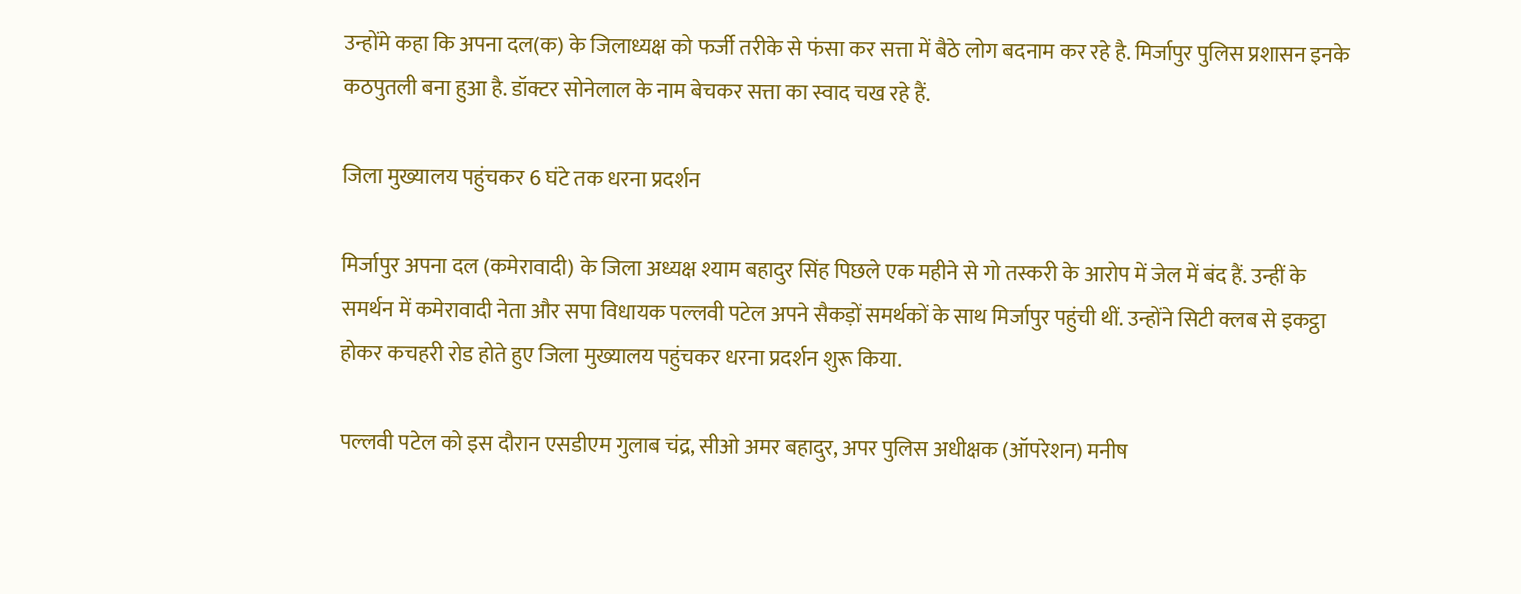उन्होंमे कहा कि अपना दल(क) के जिलाध्यक्ष को फर्जी तरीके से फंसा कर सत्ता में बैठे लोग बदनाम कर रहे है. मिर्जापुर पुलिस प्रशासन इनके कठपुतली बना हुआ है. डॉक्टर सोनेलाल के नाम बेचकर सत्ता का स्वाद चख रहे हैं.

जिला मुख्यालय पहुंचकर 6 घंटे तक धरना प्रदर्शन

मिर्जापुर अपना दल (कमेरावादी) के जिला अध्यक्ष श्याम बहादुर सिंह पिछले एक महीने से गो तस्करी के आरोप में जेल में बंद हैं. उन्हीं के समर्थन में कमेरावादी नेता और सपा विधायक पल्लवी पटेल अपने सैकड़ों समर्थकों के साथ मिर्जापुर पहुंची थीं. उन्होंने सिटी क्लब से इकट्ठा होकर कचहरी रोड होते हुए जिला मुख्यालय पहुंचकर धरना प्रदर्शन शुरू किया.

पल्लवी पटेल को इस दौरान एसडीएम गुलाब चंद्र, सीओ अमर बहादुर, अपर पुलिस अधीक्षक (ऑपरेशन) मनीष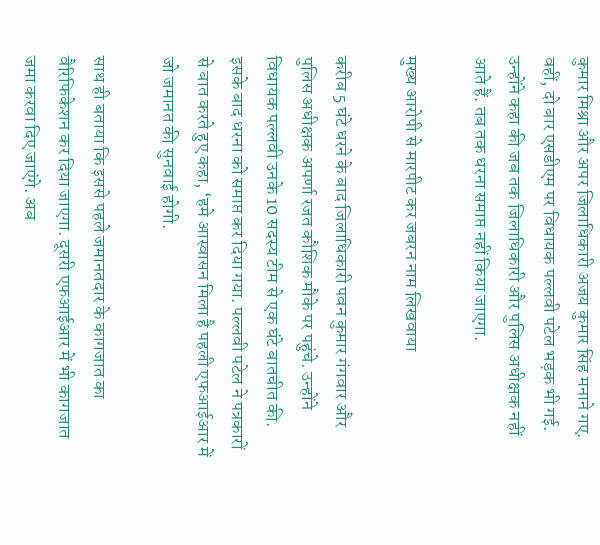कुमार मिश्रा और अपर जिलाधिकारी अजय कुमार सिंह मनाने गए. वहीं, दो बार एसडीएम पर विधायक पल्लवी पटेल भड़क भी गई. उन्होंने कहा की जब तक जिलाधिकारी और पुलिस अधीक्षक नहीं आते हैं. तब तक धरना समाप्त नहीं किया जाएगा.

मुख्य आरोपी से मारपीट कर जबरन नाम लिखवाया

करीब 5 घंटे धरने के बाद जिलाधिकारी पवन कुमार गंगवार और पुलिस अधीक्षक अपर्णा रजत कौशिक मौके पर पहुंचे. उन्होंने विधायक पल्लवी उनके 10 सदस्य टीम से एक घंटे बातचीत की. इसके बाद धरना को समाप्त कर दिया गया. पल्लवी पटेल ने पत्रकारों से बात करते हुए कहा, ‘हमे आस्वासन मिला है पहली एफआईआर में जो जमानत की सुनवाई होगी.

साथ ही बताया कि इससे पहले जमानतदार के कागजात का वैरिफिकेशन कर दिया जाएगा. दूसरी एफआईआर में भी कागजात जमा करवा दिए जाएंगे. अब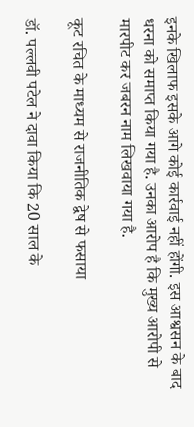इनके खिलाफ इसके आगे कोई कार्रवाई नहीं होंगी. इस आश्वसन के बाद धरना को समाप्त किया गया है. उनका आरोप है कि मुख्य आरोपी से मारपीट कर जबरन नाम लिखवाया गया है.

कूट रचित के माध्यम से राजनीतिक द्वेष से फसाया

डॉ. पल्लवी पटेल ने दावा किया कि 20 साल के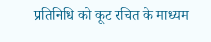प्रतिनिधि को कूट रचित के माध्यम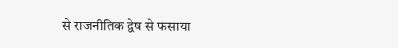से राजनीतिक द्वेष से फसाया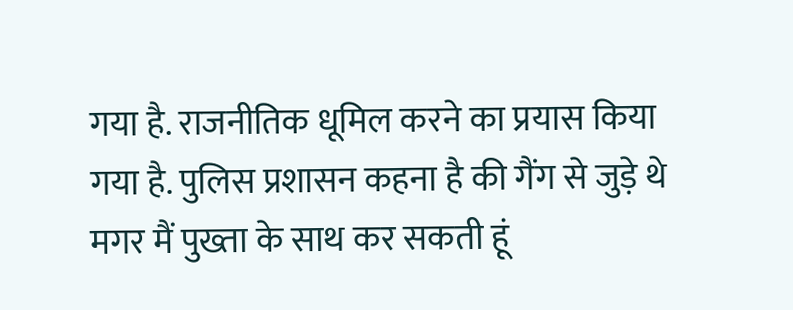गया है. राजनीतिक धूमिल करने का प्रयास किया गया है. पुलिस प्रशासन कहना है की गैंग से जुड़े थे मगर मैं पुख्ता के साथ कर सकती हूं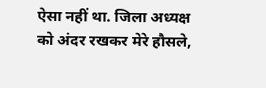ऐसा नहीं था. जिला अध्यक्ष को अंदर रखकर मेरे हौसले,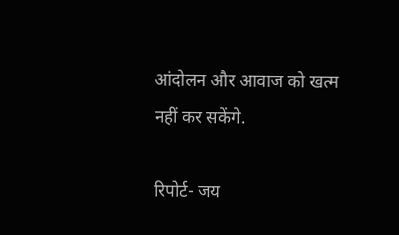आंदोलन और आवाज को खत्म नहीं कर सकेंगे.

रिपोर्ट- जय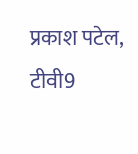प्रकाश पटेल, टीवी9